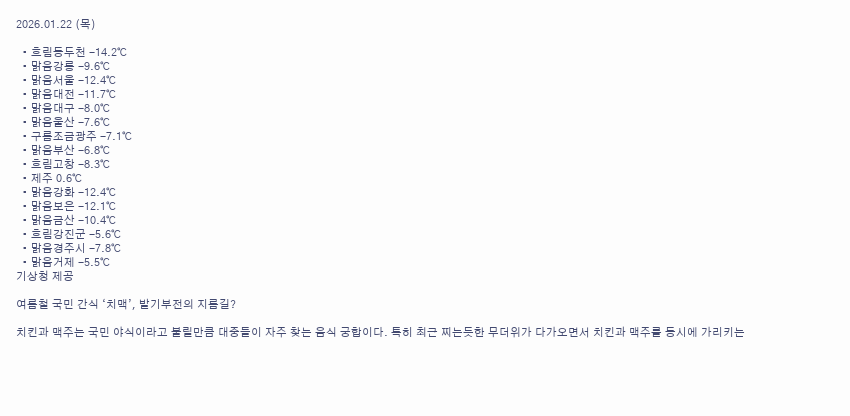2026.01.22 (목)

  • 흐림동두천 -14.2℃
  • 맑음강릉 -9.6℃
  • 맑음서울 -12.4℃
  • 맑음대전 -11.7℃
  • 맑음대구 -8.0℃
  • 맑음울산 -7.6℃
  • 구름조금광주 -7.1℃
  • 맑음부산 -6.8℃
  • 흐림고창 -8.3℃
  • 제주 0.6℃
  • 맑음강화 -12.4℃
  • 맑음보은 -12.1℃
  • 맑음금산 -10.4℃
  • 흐림강진군 -5.6℃
  • 맑음경주시 -7.8℃
  • 맑음거제 -5.5℃
기상청 제공

여름철 국민 간식 ‘치맥’, 발기부전의 지름길?

치킨과 맥주는 국민 야식이라고 불릴만큼 대중들이 자주 찾는 음식 궁합이다. 특히 최근 찌는듯한 무더위가 다가오면서 치킨과 맥주를 동시에 가리키는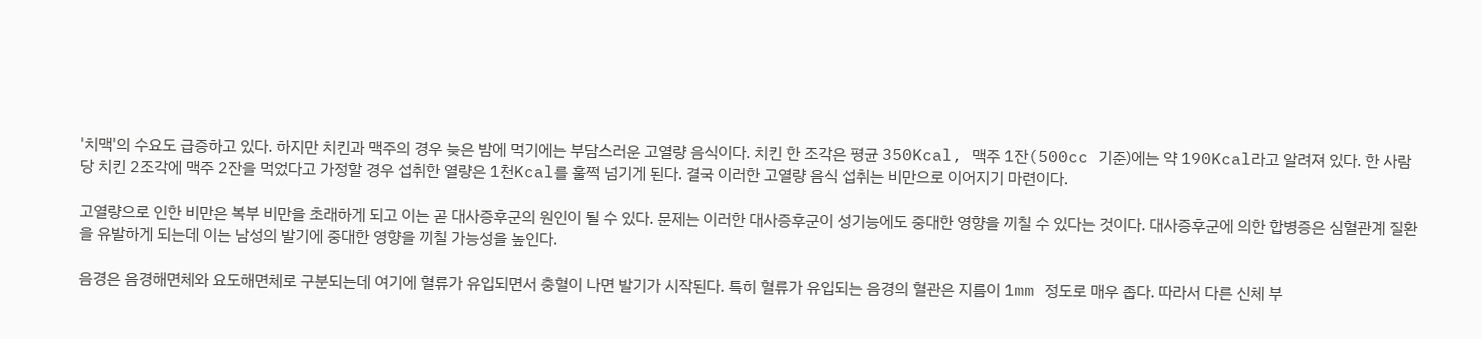'치맥'의 수요도 급증하고 있다. 하지만 치킨과 맥주의 경우 늦은 밤에 먹기에는 부담스러운 고열량 음식이다. 치킨 한 조각은 평균 350Kcal, 맥주 1잔(500cc 기준)에는 약 190Kcal라고 알려져 있다. 한 사람 당 치킨 2조각에 맥주 2잔을 먹었다고 가정할 경우 섭취한 열량은 1천Kcal를 훌쩍 넘기게 된다. 결국 이러한 고열량 음식 섭취는 비만으로 이어지기 마련이다.

고열량으로 인한 비만은 복부 비만을 초래하게 되고 이는 곧 대사증후군의 원인이 될 수 있다. 문제는 이러한 대사증후군이 성기능에도 중대한 영향을 끼칠 수 있다는 것이다. 대사증후군에 의한 합병증은 심혈관계 질환을 유발하게 되는데 이는 남성의 발기에 중대한 영향을 끼칠 가능성을 높인다.

음경은 음경해면체와 요도해면체로 구분되는데 여기에 혈류가 유입되면서 충혈이 나면 발기가 시작된다. 특히 혈류가 유입되는 음경의 혈관은 지름이 1mm 정도로 매우 좁다. 따라서 다른 신체 부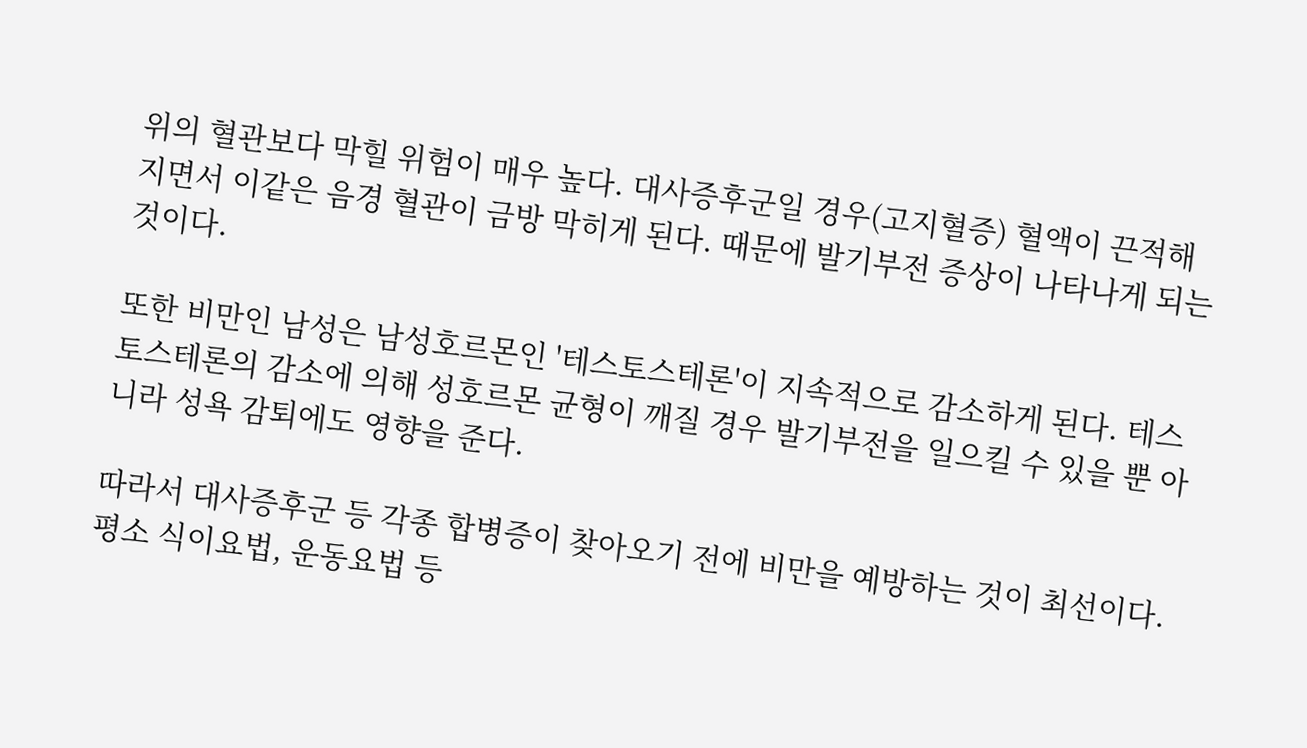위의 혈관보다 막힐 위험이 매우 높다. 대사증후군일 경우(고지혈증) 혈액이 끈적해지면서 이같은 음경 혈관이 금방 막히게 된다. 때문에 발기부전 증상이 나타나게 되는 것이다.

또한 비만인 남성은 남성호르몬인 '테스토스테론'이 지속적으로 감소하게 된다. 테스토스테론의 감소에 의해 성호르몬 균형이 깨질 경우 발기부전을 일으킬 수 있을 뿐 아니라 성욕 감퇴에도 영향을 준다.

따라서 대사증후군 등 각종 합병증이 찾아오기 전에 비만을 예방하는 것이 최선이다. 평소 식이요법, 운동요법 등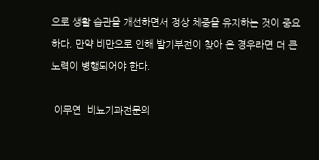으로 생활 습관을 개선하면서 정상 체중을 유지하는 것이 중요하다. 만약 비만으로 인해 발기부전이 찾아 온 경우라면 더 큰 노력이 병행되어야 한다.

 이무연  비뇨기과전문의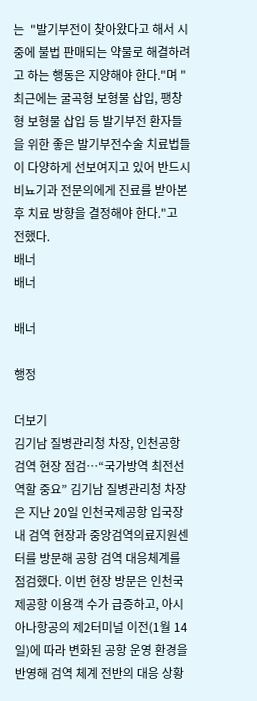는  "발기부전이 찾아왔다고 해서 시중에 불법 판매되는 약물로 해결하려고 하는 행동은 지양해야 한다."며 "최근에는 굴곡형 보형물 삽입, 팽창형 보형물 삽입 등 발기부전 환자들을 위한 좋은 발기부전수술 치료법들이 다양하게 선보여지고 있어 반드시 비뇨기과 전문의에게 진료를 받아본 후 치료 방향을 결정해야 한다."고 전했다.
배너
배너

배너

행정

더보기
김기남 질병관리청 차장, 인천공항 검역 현장 점검…“국가방역 최전선 역할 중요” 김기남 질병관리청 차장은 지난 20일 인천국제공항 입국장 내 검역 현장과 중앙검역의료지원센터를 방문해 공항 검역 대응체계를 점검했다. 이번 현장 방문은 인천국제공항 이용객 수가 급증하고, 아시아나항공의 제2터미널 이전(1월 14일)에 따라 변화된 공항 운영 환경을 반영해 검역 체계 전반의 대응 상황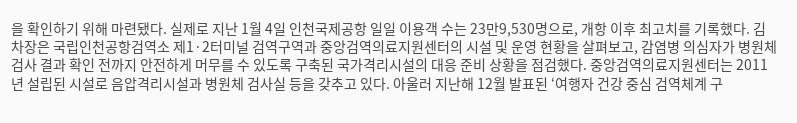을 확인하기 위해 마련됐다. 실제로 지난 1월 4일 인천국제공항 일일 이용객 수는 23만9,530명으로, 개항 이후 최고치를 기록했다. 김 차장은 국립인천공항검역소 제1·2터미널 검역구역과 중앙검역의료지원센터의 시설 및 운영 현황을 살펴보고, 감염병 의심자가 병원체 검사 결과 확인 전까지 안전하게 머무를 수 있도록 구축된 국가격리시설의 대응 준비 상황을 점검했다. 중앙검역의료지원센터는 2011년 설립된 시설로 음압격리시설과 병원체 검사실 등을 갖추고 있다. 아울러 지난해 12월 발표된 ‘여행자 건강 중심 검역체계 구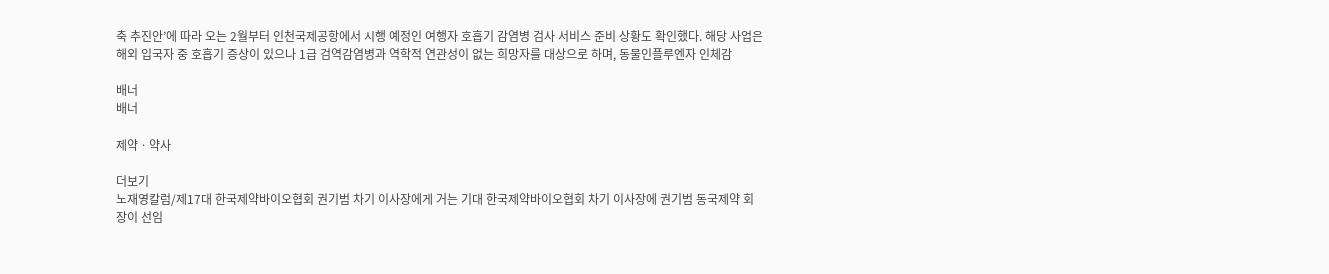축 추진안’에 따라 오는 2월부터 인천국제공항에서 시행 예정인 여행자 호흡기 감염병 검사 서비스 준비 상황도 확인했다. 해당 사업은 해외 입국자 중 호흡기 증상이 있으나 1급 검역감염병과 역학적 연관성이 없는 희망자를 대상으로 하며, 동물인플루엔자 인체감

배너
배너

제약ㆍ약사

더보기
노재영칼럼/제17대 한국제약바이오협회 권기범 차기 이사장에게 거는 기대 한국제약바이오협회 차기 이사장에 권기범 동국제약 회장이 선임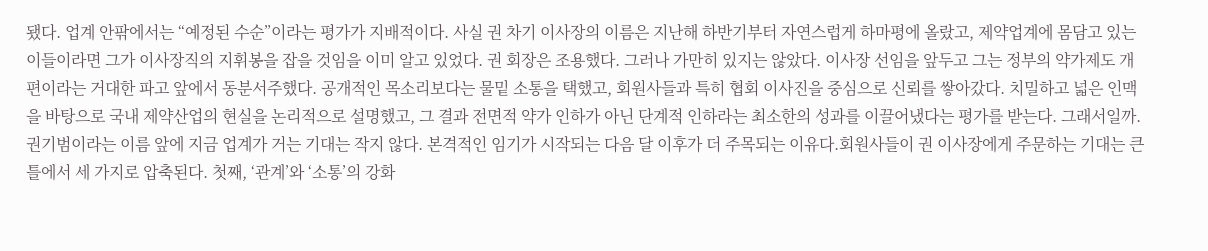됐다. 업계 안팎에서는 “예정된 수순”이라는 평가가 지배적이다. 사실 권 차기 이사장의 이름은 지난해 하반기부터 자연스럽게 하마평에 올랐고, 제약업계에 몸담고 있는 이들이라면 그가 이사장직의 지휘봉을 잡을 것임을 이미 알고 있었다. 권 회장은 조용했다. 그러나 가만히 있지는 않았다. 이사장 선임을 앞두고 그는 정부의 약가제도 개편이라는 거대한 파고 앞에서 동분서주했다. 공개적인 목소리보다는 물밑 소통을 택했고, 회원사들과 특히 협회 이사진을 중심으로 신뢰를 쌓아갔다. 치밀하고 넓은 인맥을 바탕으로 국내 제약산업의 현실을 논리적으로 설명했고, 그 결과 전면적 약가 인하가 아닌 단계적 인하라는 최소한의 성과를 이끌어냈다는 평가를 받는다. 그래서일까.권기범이라는 이름 앞에 지금 업계가 거는 기대는 작지 않다. 본격적인 임기가 시작되는 다음 달 이후가 더 주목되는 이유다.회원사들이 권 이사장에게 주문하는 기대는 큰 틀에서 세 가지로 압축된다. 첫째, ‘관계’와 ‘소통’의 강화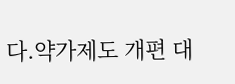다.약가제도 개편 대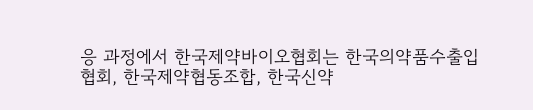응 과정에서 한국제약바이오협회는 한국의약품수출입협회, 한국제약협동조합, 한국신약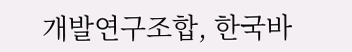개발연구조합, 한국바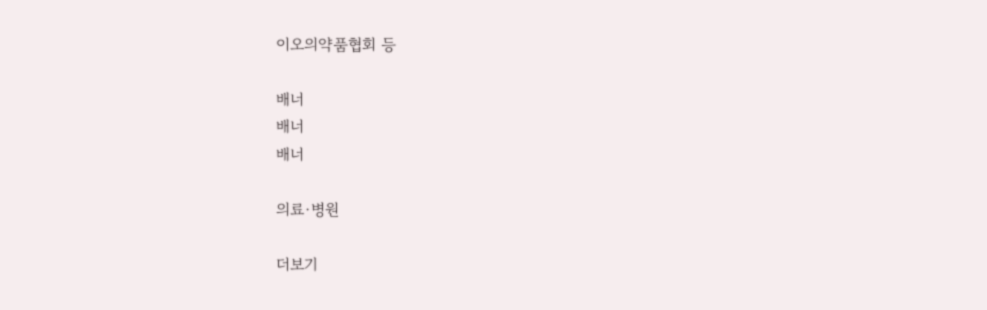이오의약품협회 등

배너
배너
배너

의료·병원

더보기